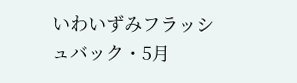いわいずみフラッシュバック・5月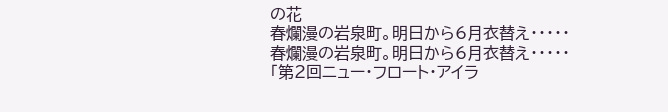の花
春爛漫の岩泉町。明日から6月衣替え・・・・・
春爛漫の岩泉町。明日から6月衣替え・・・・・
「第2回ニュー・フロート・アイラ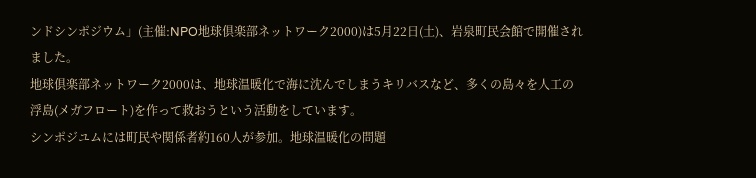ンドシンポジウム」(主催:NPO地球倶楽部ネットワーク2000)は5月22日(土)、岩泉町民会館で開催されました。
地球倶楽部ネットワーク2000は、地球温暖化で海に沈んでしまうキリバスなど、多くの島々を人工の浮島(メガフロート)を作って救おうという活動をしています。
シンポジユムには町民や関係者約160人が参加。地球温暖化の問題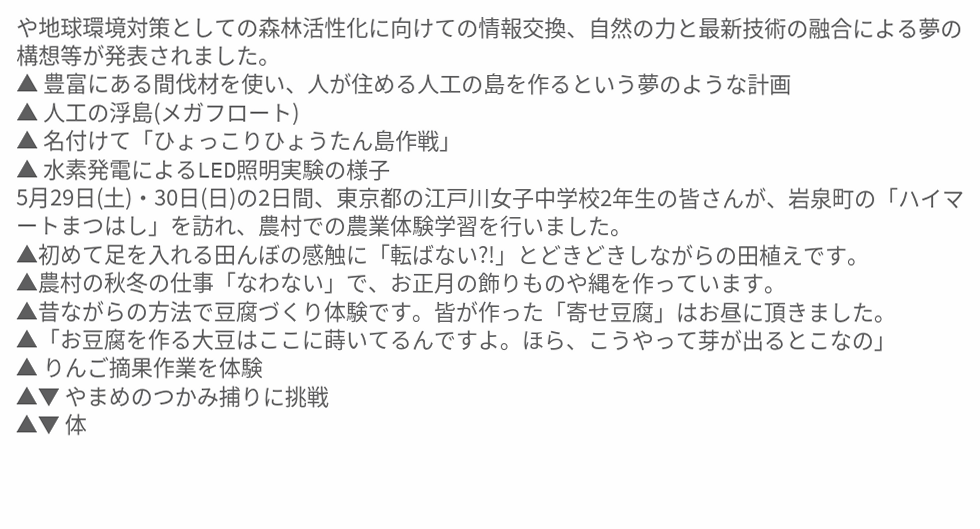や地球環境対策としての森林活性化に向けての情報交換、自然の力と最新技術の融合による夢の構想等が発表されました。
▲ 豊富にある間伐材を使い、人が住める人工の島を作るという夢のような計画
▲ 人工の浮島(メガフロート)
▲ 名付けて「ひょっこりひょうたん島作戦」
▲ 水素発電によるLED照明実験の様子
5月29日(土)・30日(日)の2日間、東京都の江戸川女子中学校2年生の皆さんが、岩泉町の「ハイマートまつはし」を訪れ、農村での農業体験学習を行いました。
▲初めて足を入れる田んぼの感触に「転ばない?!」とどきどきしながらの田植えです。
▲農村の秋冬の仕事「なわない」で、お正月の飾りものや縄を作っています。
▲昔ながらの方法で豆腐づくり体験です。皆が作った「寄せ豆腐」はお昼に頂きました。
▲「お豆腐を作る大豆はここに蒔いてるんですよ。ほら、こうやって芽が出るとこなの」
▲ りんご摘果作業を体験
▲▼ やまめのつかみ捕りに挑戦
▲▼ 体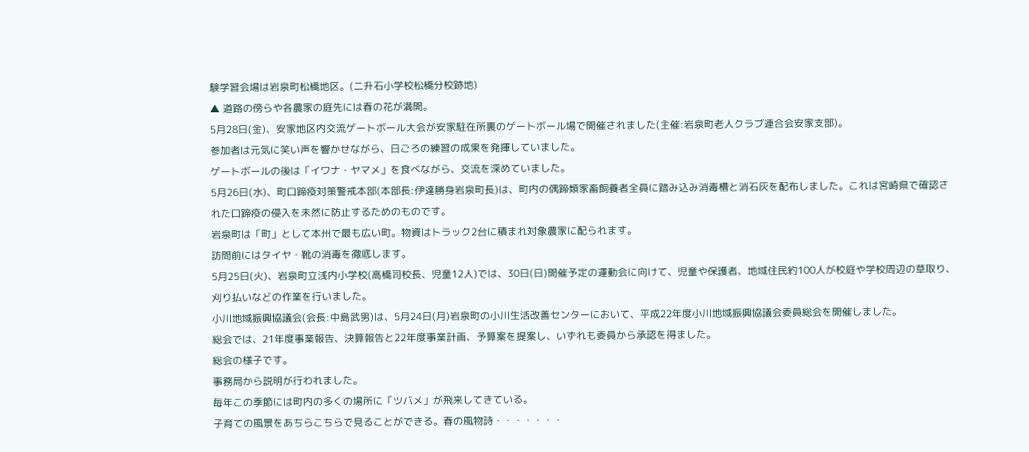験学習会場は岩泉町松橋地区。(二升石小学校松橋分校跡地)
▲ 道路の傍らや各農家の庭先には春の花が満開。
5月28日(金)、安家地区内交流ゲートボール大会が安家駐在所裏のゲートボール場で開催されました(主催:岩泉町老人クラブ連合会安家支部)。
参加者は元気に笑い声を響かせながら、日ごろの練習の成果を発揮していました。
ゲートボールの後は「イワナ・ヤマメ」を食べながら、交流を深めていました。
5月26日(水)、町口蹄疫対策警戒本部(本部長:伊達勝身岩泉町長)は、町内の偶蹄類家畜飼養者全員に踏み込み消毒槽と消石灰を配布しました。これは宮崎県で確認された口蹄疫の侵入を未然に防止するためのものです。
岩泉町は「町」として本州で最も広い町。物資はトラック2台に積まれ対象農家に配られます。
訪問前にはタイヤ・靴の消毒を徹底します。
5月25日(火)、岩泉町立浅内小学校(高橋司校長、児童12人)では、30日(日)開催予定の運動会に向けて、児童や保護者、地域住民約100人が校庭や学校周辺の草取り、刈り払いなどの作業を行いました。
小川地域振興協議会(会長:中島武男)は、5月24日(月)岩泉町の小川生活改善センターにおいて、平成22年度小川地域振興協議会委員総会を開催しました。
総会では、21年度事業報告、決算報告と22年度事業計画、予算案を提案し、いずれも委員から承認を得ました。
総会の様子です。
事務局から説明が行われました。
毎年この季節には町内の多くの場所に「ツバメ」が飛来してきている。
子育ての風景をあちらこちらで見ることができる。春の風物詩・・・・・・・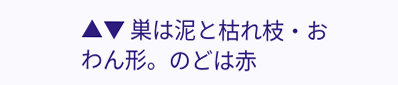▲▼ 巣は泥と枯れ枝・おわん形。のどは赤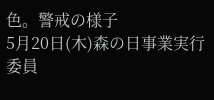色。警戒の様子
5月20日(木)森の日事業実行委員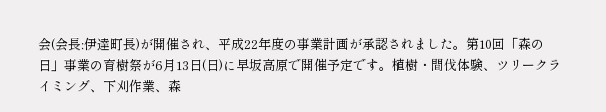会(会長:伊達町長)が開催され、平成22年度の事業計画が承認されました。第10回「森の日」事業の育樹祭が6月13日(日)に早坂高原で開催予定です。植樹・間伐体験、ツリークライミング、下刈作業、森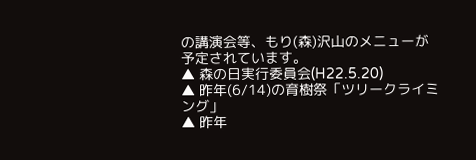の講演会等、もり(森)沢山のメニューが予定されています。
▲ 森の日実行委員会(H22.5.20)
▲ 昨年(6/14)の育樹祭「ツリークライミング」
▲ 昨年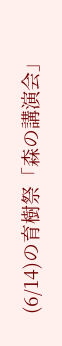(6/14)の育樹祭「森の講演会」